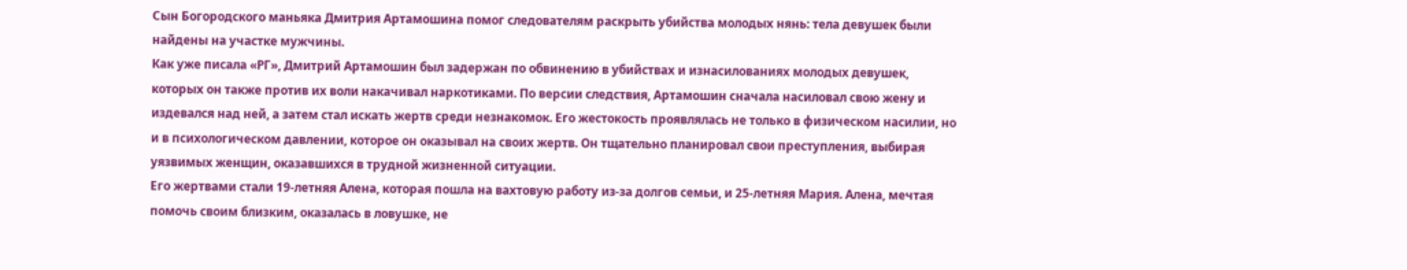Сын Богородского маньяка Дмитрия Артамошина помог следователям раскрыть убийства молодых нянь: тела девушек были найдены на участке мужчины.
Как уже писала «РГ», Дмитрий Артамошин был задержан по обвинению в убийствах и изнасилованиях молодых девушек, которых он также против их воли накачивал наркотиками. По версии следствия, Артамошин сначала насиловал свою жену и издевался над ней, а затем стал искать жертв среди незнакомок. Его жестокость проявлялась не только в физическом насилии, но и в психологическом давлении, которое он оказывал на своих жертв. Он тщательно планировал свои преступления, выбирая уязвимых женщин, оказавшихся в трудной жизненной ситуации.
Его жертвами стали 19-летняя Алена, которая пошла на вахтовую работу из-за долгов семьи, и 25-летняя Мария. Алена, мечтая помочь своим близким, оказалась в ловушке, не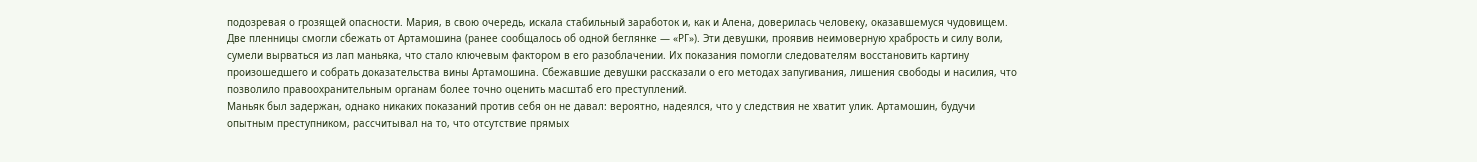подозревая о грозящей опасности. Мария, в свою очередь, искала стабильный заработок и, как и Алена, доверилась человеку, оказавшемуся чудовищем. Две пленницы смогли сбежать от Артамошина (ранее сообщалось об одной беглянке — «РГ»). Эти девушки, проявив неимоверную храбрость и силу воли, сумели вырваться из лап маньяка, что стало ключевым фактором в его разоблачении. Их показания помогли следователям восстановить картину произошедшего и собрать доказательства вины Артамошина. Сбежавшие девушки рассказали о его методах запугивания, лишения свободы и насилия, что позволило правоохранительным органам более точно оценить масштаб его преступлений.
Маньяк был задержан, однако никаких показаний против себя он не давал: вероятно, надеялся, что у следствия не хватит улик. Артамошин, будучи опытным преступником, рассчитывал на то, что отсутствие прямых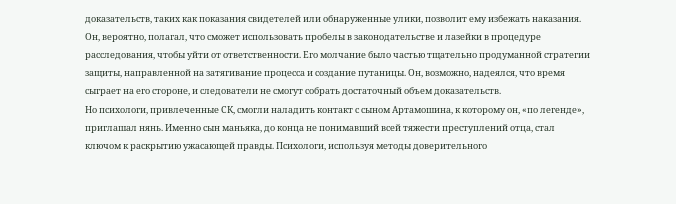доказательств, таких как показания свидетелей или обнаруженные улики, позволит ему избежать наказания. Он, вероятно, полагал, что сможет использовать пробелы в законодательстве и лазейки в процедуре расследования, чтобы уйти от ответственности. Его молчание было частью тщательно продуманной стратегии защиты, направленной на затягивание процесса и создание путаницы. Он, возможно, надеялся, что время сыграет на его стороне, и следователи не смогут собрать достаточный объем доказательств.
Но психологи, привлеченные СК, смогли наладить контакт с сыном Артамошина, к которому он, «по легенде», приглашал нянь. Именно сын маньяка, до конца не понимавший всей тяжести преступлений отца, стал ключом к раскрытию ужасающей правды. Психологи, используя методы доверительного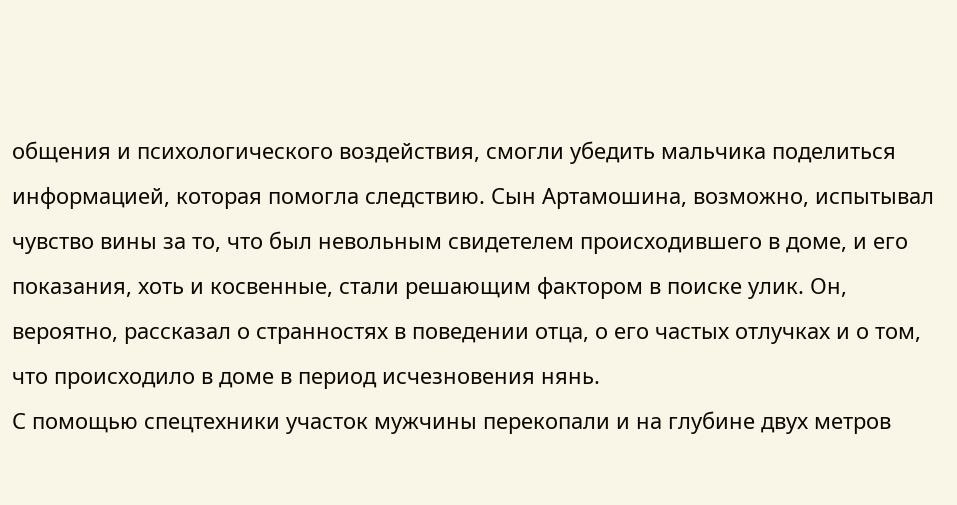общения и психологического воздействия, смогли убедить мальчика поделиться информацией, которая помогла следствию. Сын Артамошина, возможно, испытывал чувство вины за то, что был невольным свидетелем происходившего в доме, и его показания, хоть и косвенные, стали решающим фактором в поиске улик. Он, вероятно, рассказал о странностях в поведении отца, о его частых отлучках и о том, что происходило в доме в период исчезновения нянь.
С помощью спецтехники участок мужчины перекопали и на глубине двух метров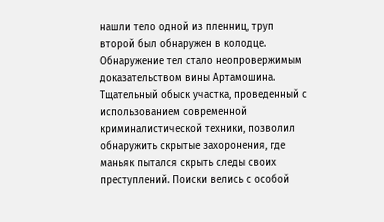нашли тело одной из пленниц, труп второй был обнаружен в колодце. Обнаружение тел стало неопровержимым доказательством вины Артамошина. Тщательный обыск участка, проведенный с использованием современной криминалистической техники, позволил обнаружить скрытые захоронения, где маньяк пытался скрыть следы своих преступлений. Поиски велись с особой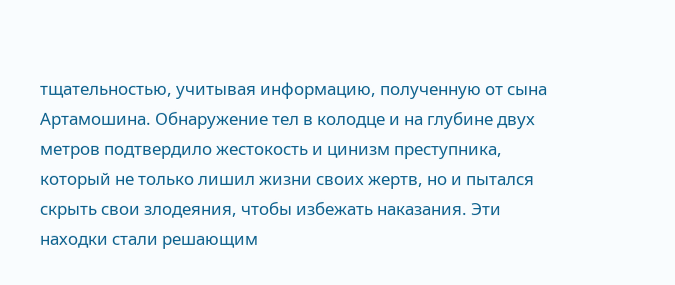тщательностью, учитывая информацию, полученную от сына Артамошина. Обнаружение тел в колодце и на глубине двух метров подтвердило жестокость и цинизм преступника, который не только лишил жизни своих жертв, но и пытался скрыть свои злодеяния, чтобы избежать наказания. Эти находки стали решающим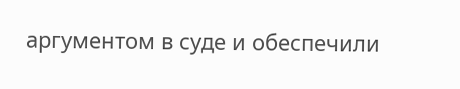аргументом в суде и обеспечили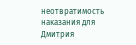неотвратимость наказания для Дмитрия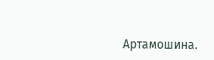Артамошина.